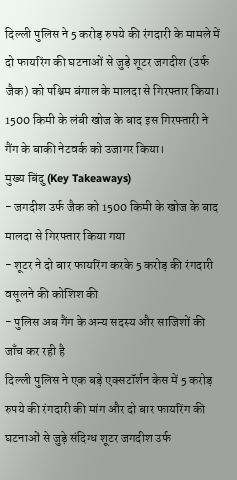दिल्ली पुलिस ने 5 करोड़ रुपये की रंगदारी के मामले में दो फायरिंग की घटनाओं से जुड़े शूटर जगदीश (उर्फ जैक) को पश्चिम बंगाल के मालदा से गिरफ्तार किया। 1500 किमी के लंबी खोज के बाद इस गिरफ्तारी ने गैंग के बाकी नेटवर्क को उजागर किया।
मुख्य बिंदु (Key Takeaways)
- जगदीश उर्फ जैक को 1500 किमी के खोज के बाद मालदा से गिरफ्तार किया गया
- शूटर ने दो बार फायरिंग करके 5 करोड़ की रंगदारी वसूलने की कोशिश की
- पुलिस अब गैंग के अन्य सदस्य और साजिशों की जाँच कर रही है
दिल्ली पुलिस ने एक बड़े एक्सटॉर्शन केस में 5 करोड़ रुपये की रंगदारी की मांग और दो बार फायरिंग की घटनाओं से जुड़े संदिग्ध शूटर जगदीश उर्फ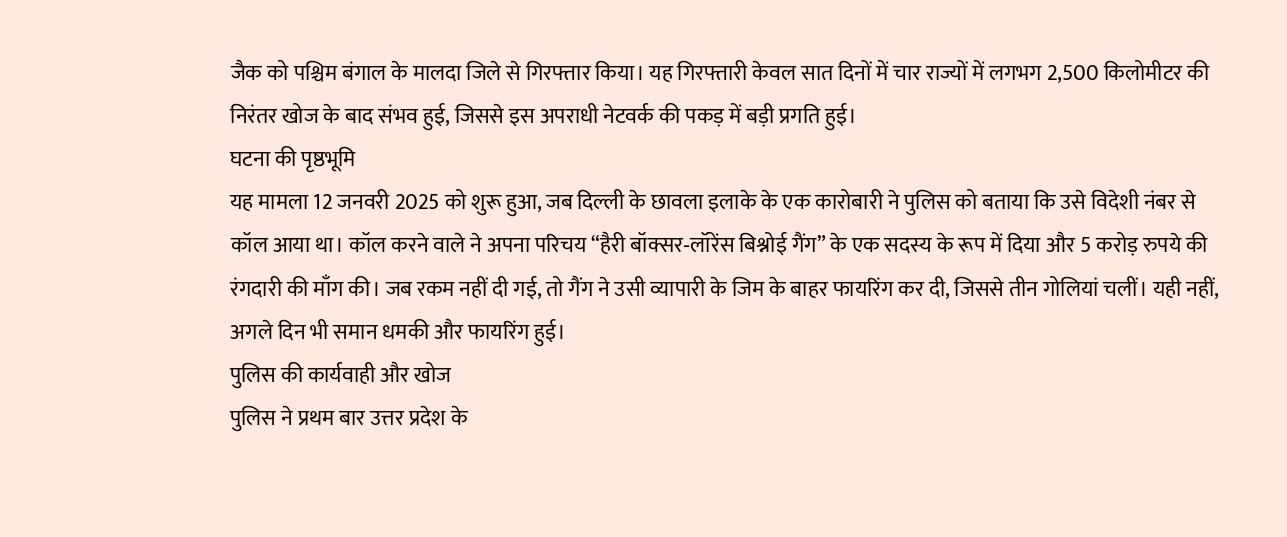जैक को पश्चिम बंगाल के मालदा जिले से गिरफ्तार किया। यह गिरफ्तारी केवल सात दिनों में चार राज्यों में लगभग 2,500 किलोमीटर की निरंतर खोज के बाद संभव हुई, जिससे इस अपराधी नेटवर्क की पकड़ में बड़ी प्रगति हुई।
घटना की पृष्ठभूमि
यह मामला 12 जनवरी 2025 को शुरू हुआ, जब दिल्ली के छावला इलाके के एक कारोबारी ने पुलिस को बताया कि उसे विदेशी नंबर से कॉल आया था। कॉल करने वाले ने अपना परिचय “हैरी बॉक्सर‑लॉरेंस बिश्नोई गैंग” के एक सदस्य के रूप में दिया और 5 करोड़ रुपये की रंगदारी की माँग की। जब रकम नहीं दी गई, तो गैंग ने उसी व्यापारी के जिम के बाहर फायरिंग कर दी, जिससे तीन गोलियां चलीं। यही नहीं, अगले दिन भी समान धमकी और फायरिंग हुई।
पुलिस की कार्यवाही और खोज
पुलिस ने प्रथम बार उत्तर प्रदेश के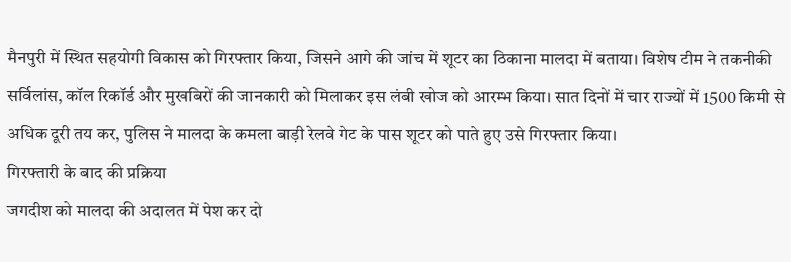मैनपुरी में स्थित सहयोगी विकास को गिरफ्तार किया, जिसने आगे की जांच में शूटर का ठिकाना मालदा में बताया। विशेष टीम ने तकनीकी सर्विलांस, कॉल रिकॉर्ड और मुखबिरों की जानकारी को मिलाकर इस लंबी खोज को आरम्भ किया। सात दिनों में चार राज्यों में 1500 किमी से अधिक दूरी तय कर, पुलिस ने मालदा के कमला बाड़ी रेलवे गेट के पास शूटर को पाते हुए उसे गिरफ्तार किया।
गिरफ्तारी के बाद की प्रक्रिया
जगदीश को मालदा की अदालत में पेश कर दो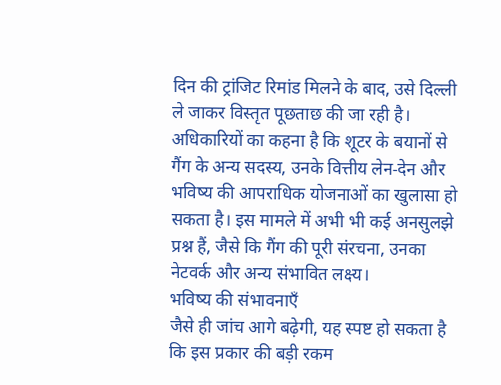दिन की ट्रांजिट रिमांड मिलने के बाद, उसे दिल्ली ले जाकर विस्तृत पूछताछ की जा रही है। अधिकारियों का कहना है कि शूटर के बयानों से गैंग के अन्य सदस्य, उनके वित्तीय लेन‑देन और भविष्य की आपराधिक योजनाओं का खुलासा हो सकता है। इस मामले में अभी भी कई अनसुलझे प्रश्न हैं, जैसे कि गैंग की पूरी संरचना, उनका नेटवर्क और अन्य संभावित लक्ष्य।
भविष्य की संभावनाएँ
जैसे ही जांच आगे बढ़ेगी, यह स्पष्ट हो सकता है कि इस प्रकार की बड़ी रकम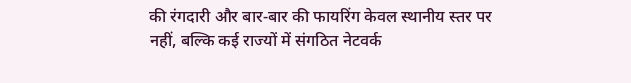की रंगदारी और बार‑बार की फायरिंग केवल स्थानीय स्तर पर नहीं, बल्कि कई राज्यों में संगठित नेटवर्क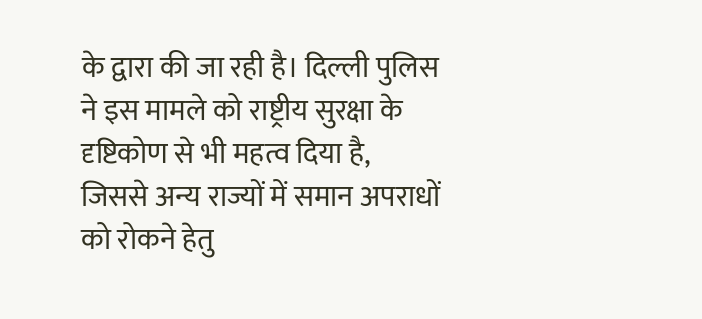के द्वारा की जा रही है। दिल्ली पुलिस ने इस मामले को राष्ट्रीय सुरक्षा के दृष्टिकोण से भी महत्व दिया है, जिससे अन्य राज्यों में समान अपराधों को रोकने हेतु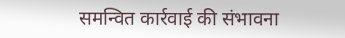समन्वित कार्रवाई की संभावना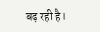बढ़ रही है।